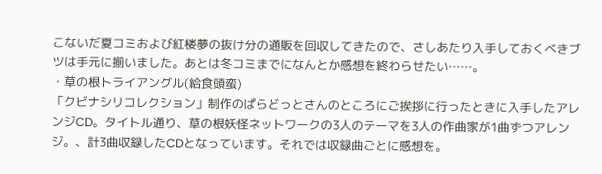こないだ夏コミおよび紅楼夢の抜け分の通販を回収してきたので、さしあたり入手しておくべきブツは手元に揃いました。あとは冬コミまでになんとか感想を終わらせたい……。
・草の根トライアングル(給食頭蛮)
「クビナシリコレクション」制作のぱらどっとさんのところにご挨拶に行ったときに入手したアレンジCD。タイトル通り、草の根妖怪ネットワークの3人のテーマを3人の作曲家が1曲ずつアレンジ。、計3曲収録したCDとなっています。それでは収録曲ごとに感想を。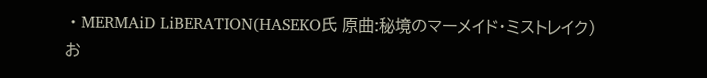・MERMAiD LiBERATION(HASEKO氏 原曲:秘境のマーメイド・ミストレイク)
お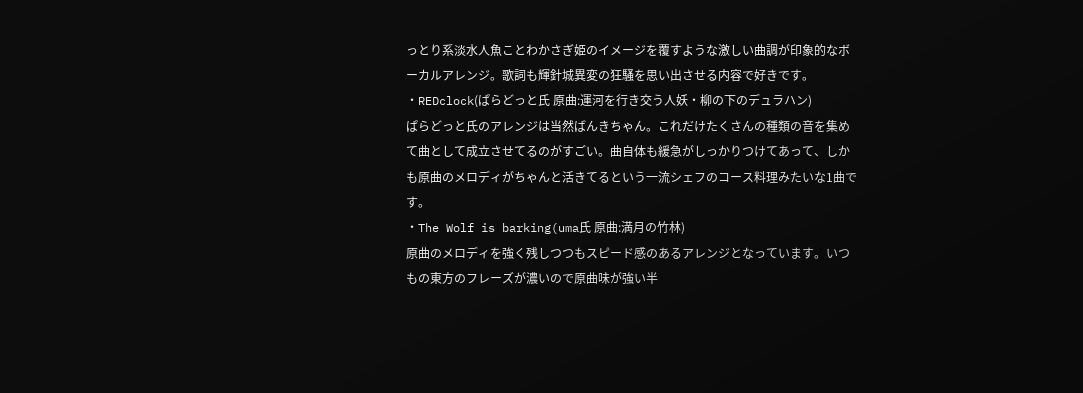っとり系淡水人魚ことわかさぎ姫のイメージを覆すような激しい曲調が印象的なボーカルアレンジ。歌詞も輝針城異変の狂騒を思い出させる内容で好きです。
・REDclock(ぱらどっと氏 原曲:運河を行き交う人妖・柳の下のデュラハン)
ぱらどっと氏のアレンジは当然ばんきちゃん。これだけたくさんの種類の音を集めて曲として成立させてるのがすごい。曲自体も緩急がしっかりつけてあって、しかも原曲のメロディがちゃんと活きてるという一流シェフのコース料理みたいな1曲です。
・The Wolf is barking(uma氏 原曲:満月の竹林)
原曲のメロディを強く残しつつもスピード感のあるアレンジとなっています。いつもの東方のフレーズが濃いので原曲味が強い半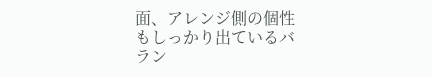面、アレンジ側の個性もしっかり出ているバラン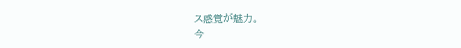ス感覚が魅力。
今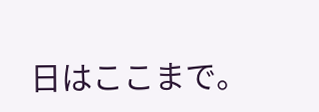日はここまで。